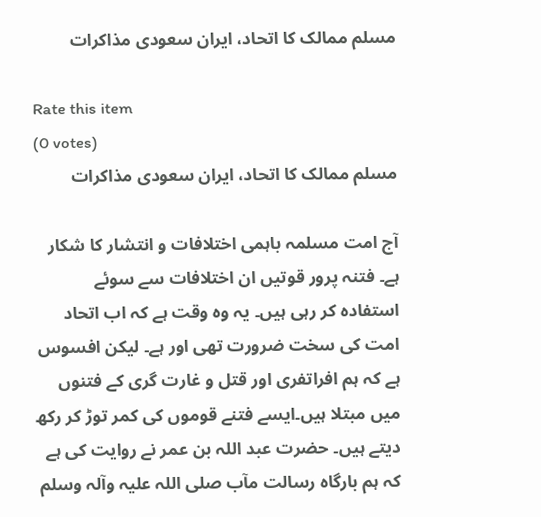مسلم ممالک کا اتحاد، ایران سعودی مذاکرات

Rate this item
(0 votes)
مسلم ممالک کا اتحاد، ایران سعودی مذاکرات

آج امت مسلمہ باہمی اختلافات و انتشار کا شکار ہے۔ فتنہ پرور قوتیں ان اختلافات سے سوئے استفادہ کر رہی ہیں۔ یہ وہ وقت ہے کہ اب اتحاد امت کی سخت ضرورت تھی اور ہے۔ لیکن افسوس ہے کہ ہم افراتفری اور قتل و غارت گری کے فتنوں میں مبتلا ہیں۔ایسے فتنے قوموں کی کمر توڑ کر رکھ دیتے ہیں۔ حضرت عبد اللہ بن عمر نے روایت کی ہے کہ ہم بارگاہ رسالت مآب صلی اللہ علیہ وآلہ وسلم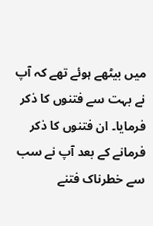میں بیٹھے ہوئے تھے کہ آپ نے بہت سے فتنوں کا ذکر فرمایا۔ ان فتنوں کا ذکر فرمانے کے بعد آپ نے سب سے خطرناک فتنے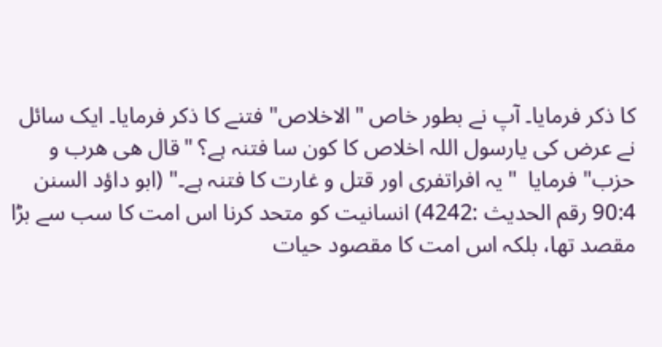کا ذکر فرمایا۔ آپ نے بطور خاص "الاخلاص" فتنے کا ذکر فرمایا۔ ایک سائل نے عرض کی یارسول اللہ اخلاص کا کون سا فتنہ ہے؟ "قال ھی ھرب و حزب" فرمایا  "یہ افراتفری اور قتل و غارت کا فتنہ ہے۔" (ابو داؤد السنن 90:4 رقم الحدیث :4242) انسانیت کو متحد کرنا اس امت کا سب سے بڑا مقصد تھا، بلکہ اس امت کا مقصود حیات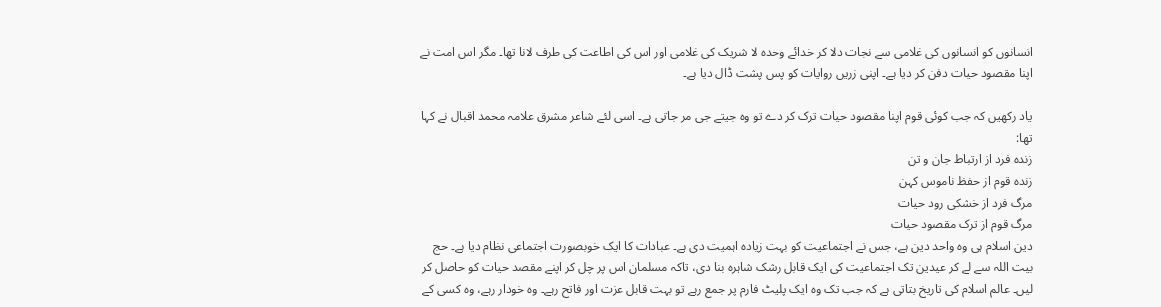انسانوں کو انسانوں کی غلامی سے نجات دلا کر خدائے وحدہ لا شریک کی غلامی اور اس کی اطاعت کی طرف لانا تھا۔ مگر اس امت نے اپنا مقصود حیات دفن کر دیا ہے۔ اپنی زریں روایات کو پس پشت ڈال دیا ہے۔

یاد رکھیں کہ جب کوئی قوم اپنا مقصود حیات ترک کر دے تو وہ جیتے جی مر جاتی ہے۔ اسی لئے شاعر مشرق علامہ محمد اقبال نے کہا تھا:
زندہ فرد از ارتباط جان و تن
زندہ قوم از حفظ ناموس کہن
مرگ فرد از خشکی رود حیات
مرگ قوم از ترک مقصود حیات
دین اسلام ہی وہ واحد دین ہے، جس نے اجتماعیت کو بہت زیادہ اہمیت دی ہے۔ عبادات کا ایک خوبصورت اجتماعی نظام دیا ہے۔ حج بیت اللہ سے لے کر عیدین تک اجتماعیت کی ایک قابل رشک شاہرہ بنا دی، تاکہ مسلمان اس پر چل کر اپنے مقصد حیات کو حاصل کر لیں۔ عالم اسلام کی تاریخ بتاتی ہے کہ جب تک وہ ایک پلیٹ فارم پر جمع رہے تو بہت قابل عزت اور فاتح رہے۔ وہ خودار رہے، وہ کسی کے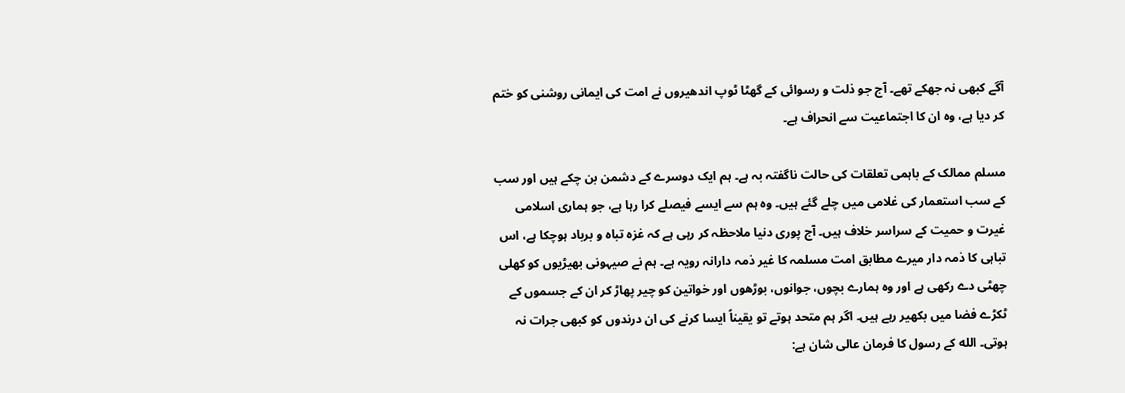آگے کبھی نہ جھکے تھے۔ آج جو ذلت و رسوائی کے گھٹا ٹوپ اندھیروں نے امت کی ایمانی روشنی کو ختم کر دیا ہے، وہ ان کا اجتماعیت سے انحراف ہے۔

مسلم ممالک کے باہمی تعلقات کی حالت ناگفتہ بہ ہے۔ ہم ایک دوسرے کے دشمن بن چکے ہیں اور سب کے سب استعمار کی غلامی میں چلے گئے ہیں۔ وہ ہم سے ایسے فیصلے کرا رہا ہے، جو ہماری اسلامی غیرت و حمیت کے سراسر خلاف ہیں۔ آج پوری دنیا ملاحظہ کر رہی ہے کہ غزہ تباہ و برباد ہوچکا ہے، اس تباہی کا ذمہ دار میرے مطابق امت مسلمہ کا غیر ذمہ دارانہ رویہ ہے۔ ہم نے صیہونی بھیڑیوں کو کھلی چھٹی دے رکھی ہے اور وہ ہمارے بچوں، جوانوں، بوڑھوں اور خواتین کو چیر پھاڑ کر ان کے جسموں کے ٹکڑے فضا میں بکھیر رہے ہیں۔ اگر ہم متحد ہوتے تو یقیناً ایسا کرنے کی ان درندوں کو کبھی جرات نہ ہوتی۔ الله کے رسول کا فرمان عالی شان ہے: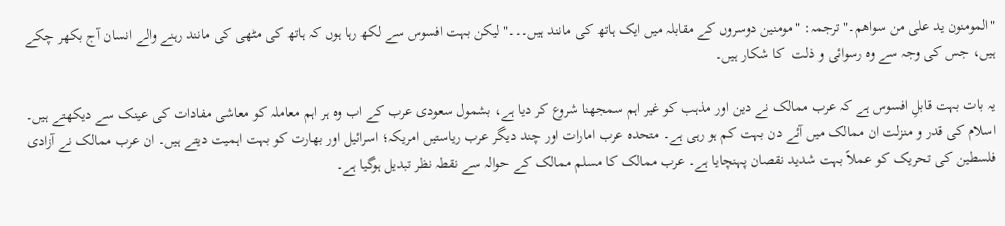"المومنون ید علی من سواھم۔" ترجمہ: "مومنین دوسروں کے مقابلہ میں ایک ہاتھ کی مانند ہیں۔۔۔" لیکن بہت افسوس سے لکھ رہا ہوں کہ ہاتھ کی مٹھی کی مانند رہنے والے انسان آج بکھر چکے ہیں، جس کی وجہ سے وہ رسوائی و ذلت  کا شکار ہیں۔

یہ بات بہت قابلِ افسوس ہے کہ عرب ممالک نے دین اور مذہب کو غیر اہم سمجھنا شروع کر دیا ہے، بشمول سعودی عرب کے اب وہ ہر اہم معاملہ کو معاشی مفادات کی عینک سے دیکھتے ہیں۔ اسلام کی قدر و منزلت ان ممالک میں آئے دن بہت کم ہو رہی ہے۔ متحدہ عرب امارات اور چند دیگر عرب ریاستیں امریکہ؛ اسرائیل اور بھارت کو بہت اہمیت دیتے ہیں۔ ان عرب ممالک نے آزادی فلسطین کی تحریک کو عملاً بہت شدید نقصان پہنچایا ہے۔ عرب ممالک کا مسلم ممالک کے حوالہ سے نقطہ نظر تبدیل ہوگیا ہے۔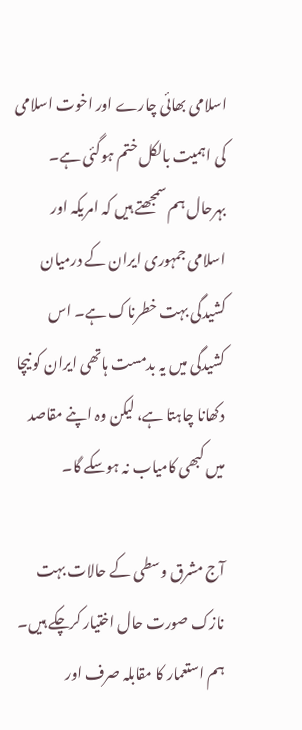اسلامی بھائی چارے اور اخوت اسلامی کی اہمیت بالکل ختم ہوگئی ہے۔ بہرحال ہم سمجھتے ہیں کہ امریکہ اور اسلامی جمہوری ایران کے درمیان کشیدگی بہت خطرناک ہے۔ اس کشیدگی میں یہ بدمست ہاتھی ایران کو نیچا دکھانا چاہتا ہے، لیکن وہ اپنے مقاصد میں کبھی کامیاب نہ ہوسکے گا۔

آج مشرق وسطی کے حالات بہت نازک صورت حال اختیار کرچکے ہیں۔ ہم استعمار کا مقابلہ صرف اور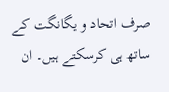صرف اتحاد و یگانگت کے ساتھ ہی کرسکتے ہیں۔ ان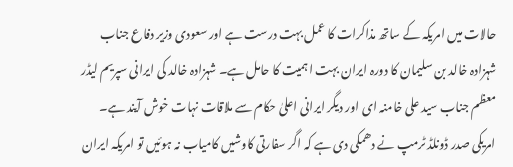حالات میں امریکہ کے ساتھ مذاکرات کا عمل بہت درست ہے اور سعودی وزیر دفاع جناب شہزادہ خالد بن سلیمان کا دورہ ایران بہت اہمیت کا حامل ہے۔ شہزادہ خالد کی ایرانی سپریم لیڈر معظم جناب سید علی خامنہ ای اور دیگر ایرانی اعلیٰ حکام سے ملاقات نہات خوش آیند ہے۔ امریکی صدر ڈونلڈ ٹرمپ نے دھمکی دی ہے کہ اگر سفارتی کاوشیں کامیاب نہ ہوئیں تو امریکہ ایران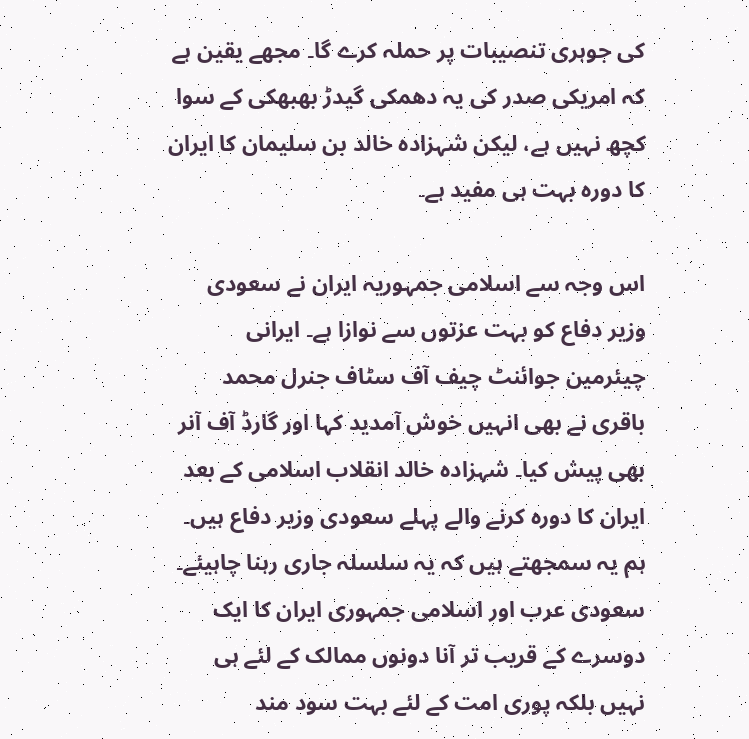کی جوہری تنصیبات پر حملہ کرے گا۔ مجھے یقین ہے کہ امریکی صدر کی یہ دھمکی گیدڑ بھبھکی کے سوا کچھ نہیں ہے، لیکن شہزادہ خالد بن سلیمان کا ایران کا دورہ بہت ہی مفید ہے۔

اس وجہ سے اسلامی جمہوریہ ایران نے سعودی وزیر دفاع کو بہت عزتوں سے نوازا ہے۔ ایرانی چیئرمین جوائنٹ چیف آف سٹاف جنرل محمد باقری نے بھی انہیں خوش آمدید کہا اور گارڈ آف آنر بھی پیش کیا۔ شہزادہ خالد انقلاب اسلامی کے بعد ایران کا دورہ کرنے والے پہلے سعودی وزیر دفاع ہیں۔ ہم یہ سمجھتے ہیں کہ یہ سلسلہ جاری رہنا چاہیئے۔ سعودی عرب اور اسلامی جمہوری ایران کا ایک دوسرے کے قریب تر آنا دونوں ممالک کے لئے ہی نہیں بلکہ پوری امت کے لئے بہت سود مند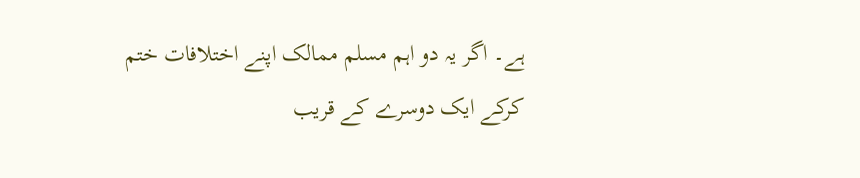ہے۔ اگر یہ دو اہم مسلم ممالک اپنے اختلافات ختم کرکے ایک دوسرے کے قریب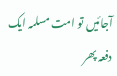آجائیں تو امت مسلمہ ایک دفعہ پھر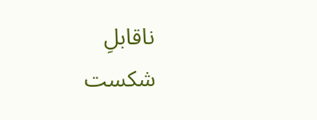ناقابلِ شکست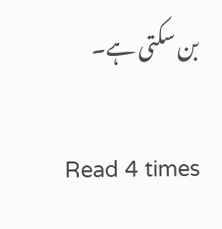بن سکتی ہے۔

Read 4 times